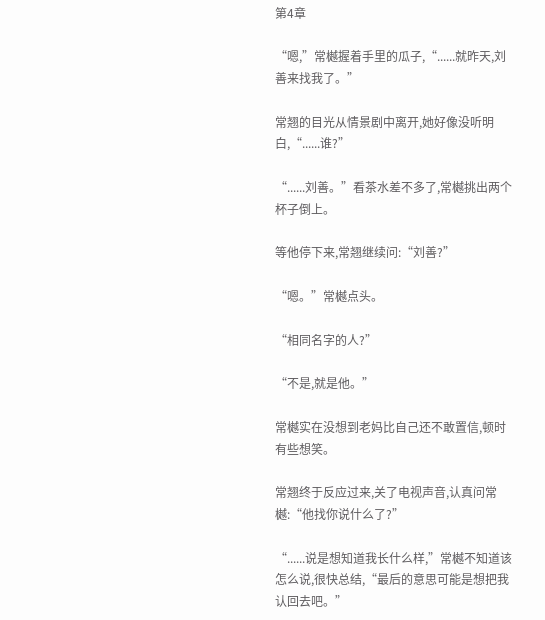第4章

“嗯,”常樾握着手里的瓜子,“......就昨天,刘善来找我了。”

常翘的目光从情景剧中离开,她好像没听明白,“......谁?”

“......刘善。”看茶水差不多了,常樾挑出两个杯子倒上。

等他停下来,常翘继续问:“刘善?”

“嗯。”常樾点头。

“相同名字的人?”

“不是,就是他。”

常樾实在没想到老妈比自己还不敢置信,顿时有些想笑。

常翘终于反应过来,关了电视声音,认真问常樾:“他找你说什么了?”

“......说是想知道我长什么样,”常樾不知道该怎么说,很快总结,“最后的意思可能是想把我认回去吧。”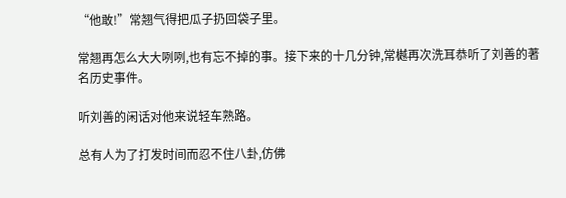“他敢!”常翘气得把瓜子扔回袋子里。

常翘再怎么大大咧咧,也有忘不掉的事。接下来的十几分钟,常樾再次洗耳恭听了刘善的著名历史事件。

听刘善的闲话对他来说轻车熟路。

总有人为了打发时间而忍不住八卦,仿佛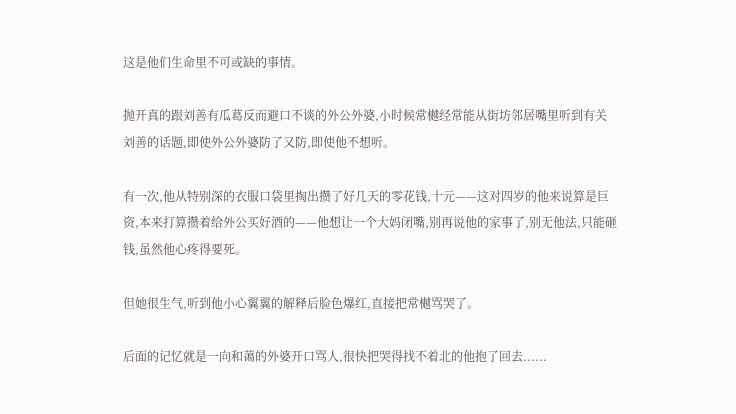这是他们生命里不可或缺的事情。

抛开真的跟刘善有瓜葛反而避口不谈的外公外婆,小时候常樾经常能从街坊邻居嘴里听到有关刘善的话题,即使外公外婆防了又防,即使他不想听。

有一次,他从特别深的衣服口袋里掏出攒了好几天的零花钱,十元——这对四岁的他来说算是巨资,本来打算攒着给外公买好酒的——他想让一个大妈闭嘴,别再说他的家事了,别无他法,只能砸钱,虽然他心疼得要死。

但她很生气,听到他小心翼翼的解释后脸色爆红,直接把常樾骂哭了。

后面的记忆就是一向和蔼的外婆开口骂人,很快把哭得找不着北的他抱了回去......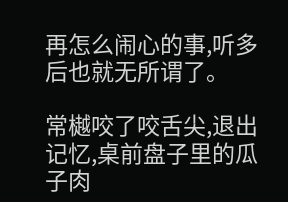再怎么闹心的事,听多后也就无所谓了。

常樾咬了咬舌尖,退出记忆,桌前盘子里的瓜子肉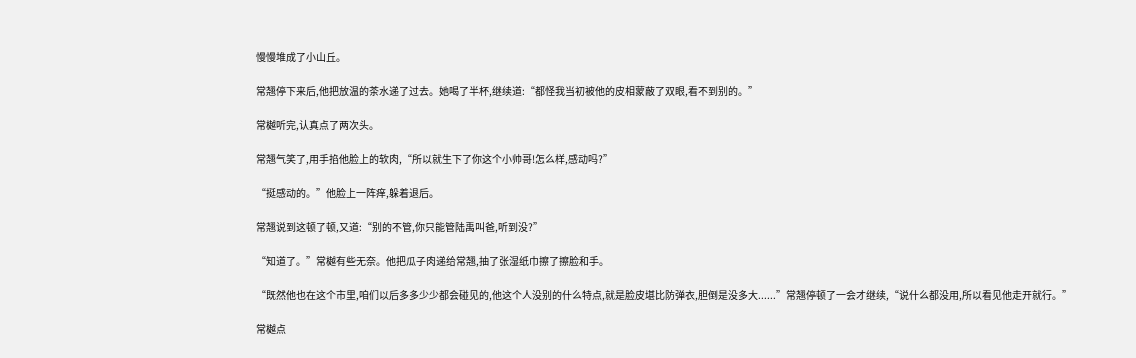慢慢堆成了小山丘。

常翘停下来后,他把放温的茶水递了过去。她喝了半杯,继续道:“都怪我当初被他的皮相蒙蔽了双眼,看不到别的。”

常樾听完,认真点了两次头。

常翘气笑了,用手掐他脸上的软肉,“所以就生下了你这个小帅哥!怎么样,感动吗?”

“挺感动的。”他脸上一阵痒,躲着退后。

常翘说到这顿了顿,又道:“别的不管,你只能管陆禹叫爸,听到没?”

“知道了。”常樾有些无奈。他把瓜子肉递给常翘,抽了张湿纸巾擦了擦脸和手。

“既然他也在这个市里,咱们以后多多少少都会碰见的,他这个人没别的什么特点,就是脸皮堪比防弹衣,胆倒是没多大......”常翘停顿了一会才继续,“说什么都没用,所以看见他走开就行。”

常樾点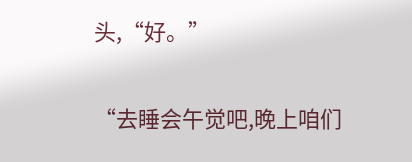头,“好。”

“去睡会午觉吧,晚上咱们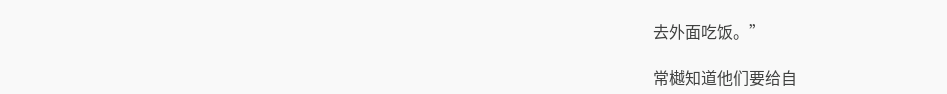去外面吃饭。”

常樾知道他们要给自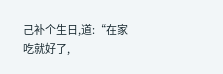己补个生日,道:“在家吃就好了,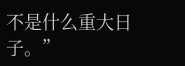不是什么重大日子。”